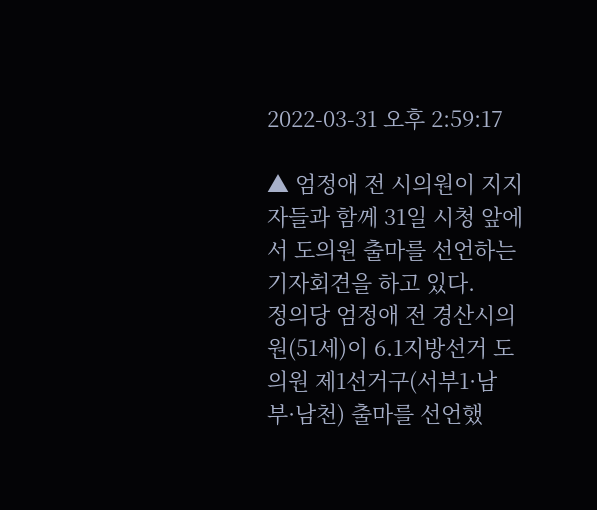2022-03-31 오후 2:59:17

▲ 엄정애 전 시의원이 지지자들과 함께 31일 시청 앞에서 도의원 출마를 선언하는 기자회견을 하고 있다.
정의당 엄정애 전 경산시의원(51세)이 6.1지방선거 도의원 제1선거구(서부1·남부·남천) 출마를 선언했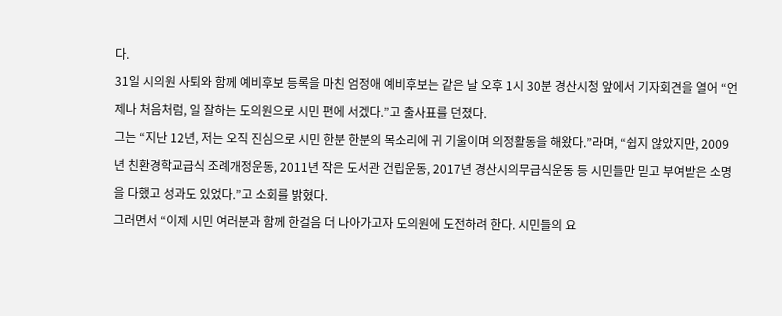다.
31일 시의원 사퇴와 함께 예비후보 등록을 마친 엄정애 예비후보는 같은 날 오후 1시 30분 경산시청 앞에서 기자회견을 열어 “언제나 처음처럼, 일 잘하는 도의원으로 시민 편에 서겠다.”고 출사표를 던졌다.
그는 “지난 12년, 저는 오직 진심으로 시민 한분 한분의 목소리에 귀 기울이며 의정활동을 해왔다.”라며, “쉽지 않았지만, 2009년 친환경학교급식 조례개정운동, 2011년 작은 도서관 건립운동, 2017년 경산시의무급식운동 등 시민들만 믿고 부여받은 소명을 다했고 성과도 있었다.”고 소회를 밝혔다.
그러면서 “이제 시민 여러분과 함께 한걸음 더 나아가고자 도의원에 도전하려 한다. 시민들의 요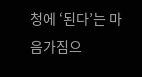청에 ‘된다’는 마음가짐으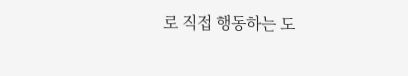로 직접 행동하는 도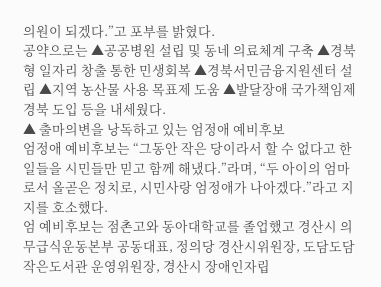의원이 되겠다.”고 포부를 밝혔다.
공약으로는 ▲공공병원 설립 및 동네 의료체계 구축 ▲경북형 일자리 창출 통한 민생회복 ▲경북서민금융지원센터 설립 ▲지역 농산물 사용 목표제 도움 ▲발달장애 국가책임제 경북 도입 등을 내세웠다.
▲ 출마의변을 낭독하고 있는 엄정애 예비후보
엄정애 예비후보는 “그동안 작은 당이라서 할 수 없다고 한 일들을 시민들만 믿고 함께 해냈다.”라며, “두 아이의 엄마로서 올곧은 정치로, 시민사랑 엄정애가 나아겠다.”라고 지지를 호소했다.
엄 예비후보는 점촌고와 동아대학교를 졸업했고 경산시 의무급식운동본부 공동대표, 정의당 경산시위원장, 도담도담 작은도서관 운영위원장, 경산시 장애인자립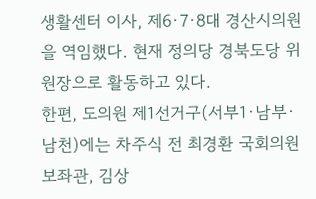생활센터 이사, 제6·7·8대 경산시의원을 역임했다. 현재 정의당 경북도당 위원장으로 활동하고 있다.
한편, 도의원 제1선거구(서부1·남부·남천)에는 차주식 전 최경환 국회의원 보좌관, 김상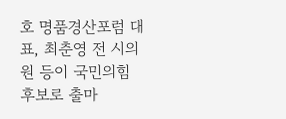호 명품경산포럼 대표, 최춘영 전 시의원 등이 국민의힘 후보로 출마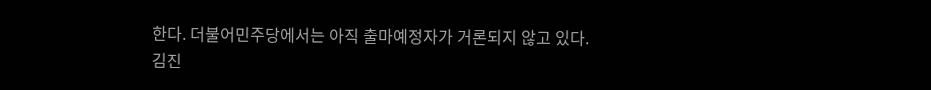한다. 더불어민주당에서는 아직 출마예정자가 거론되지 않고 있다.
김진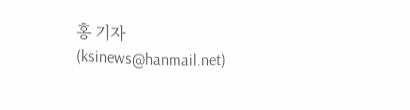홍 기자 (ksinews@hanmail.net)